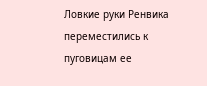Ловкие руки Ренвика переместились к пуговицам ее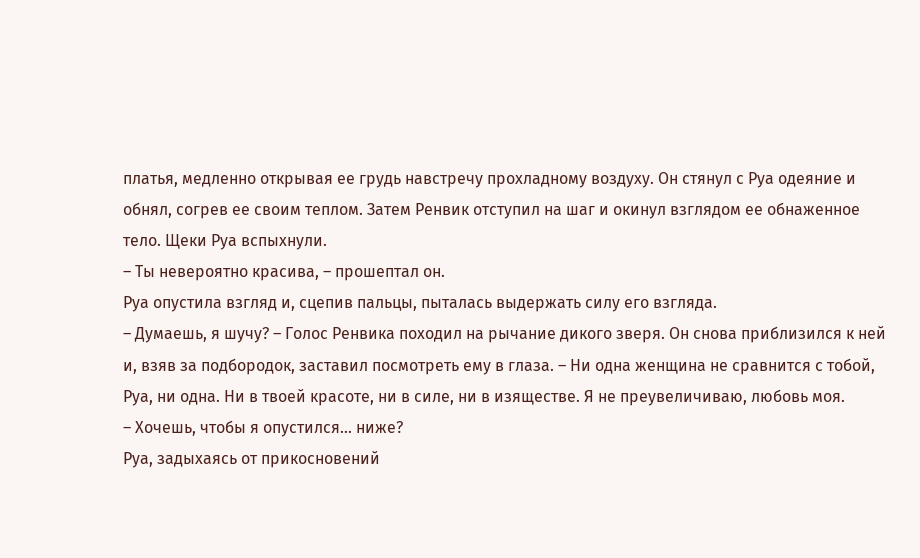платья, медленно открывая ее грудь навстречу прохладному воздуху. Он стянул с Руа одеяние и обнял, согрев ее своим теплом. Затем Ренвик отступил на шаг и окинул взглядом ее обнаженное тело. Щеки Руа вспыхнули.
– Ты невероятно красива, – прошептал он.
Руа опустила взгляд и, сцепив пальцы, пыталась выдержать силу его взгляда.
– Думаешь, я шучу? – Голос Ренвика походил на рычание дикого зверя. Он снова приблизился к ней и, взяв за подбородок, заставил посмотреть ему в глаза. – Ни одна женщина не сравнится с тобой, Руа, ни одна. Ни в твоей красоте, ни в силе, ни в изяществе. Я не преувеличиваю, любовь моя.
– Хочешь, чтобы я опустился… ниже?
Руа, задыхаясь от прикосновений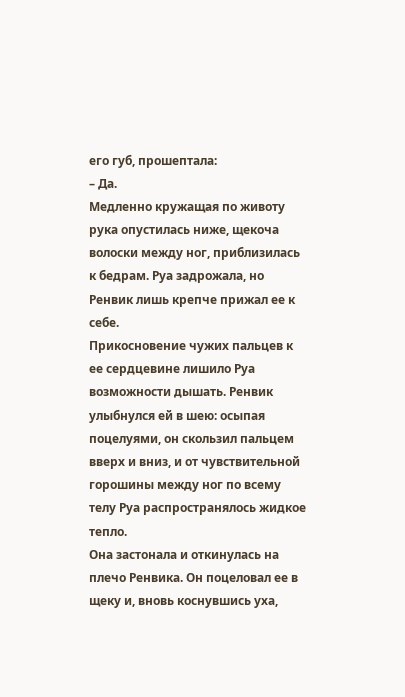его губ, прошептала:
– Да.
Медленно кружащая по животу рука опустилась ниже, щекоча волоски между ног, приблизилась к бедрам. Руа задрожала, но Ренвик лишь крепче прижал ее к себе.
Прикосновение чужих пальцев к ее сердцевине лишило Руа возможности дышать. Ренвик улыбнулся ей в шею: осыпая поцелуями, он скользил пальцем вверх и вниз, и от чувствительной горошины между ног по всему телу Руа распространялось жидкое тепло.
Она застонала и откинулась на плечо Ренвика. Он поцеловал ее в щеку и, вновь коснувшись уха,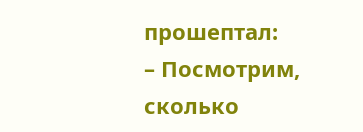прошептал:
– Посмотрим, сколько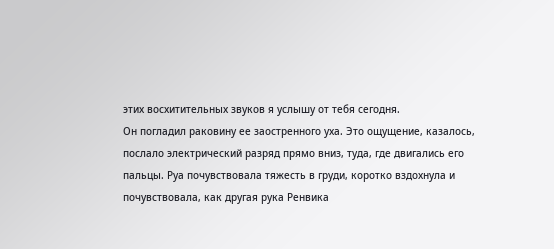этих восхитительных звуков я услышу от тебя сегодня.
Он погладил раковину ее заостренного уха. Это ощущение, казалось, послало электрический разряд прямо вниз, туда, где двигались его пальцы. Руа почувствовала тяжесть в груди, коротко вздохнула и почувствовала, как другая рука Ренвика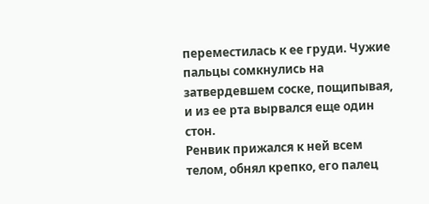переместилась к ее груди. Чужие пальцы сомкнулись на затвердевшем соске, пощипывая, и из ее рта вырвался еще один стон.
Ренвик прижался к ней всем телом, обнял крепко, его палец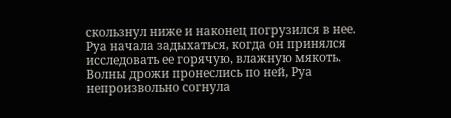скользнул ниже и наконец погрузился в нее. Руа начала задыхаться, когда он принялся исследовать ее горячую, влажную мякоть. Волны дрожи пронеслись по ней, Руа непроизвольно согнула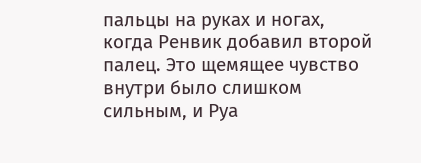пальцы на руках и ногах, когда Ренвик добавил второй палец. Это щемящее чувство внутри было слишком сильным, и Руа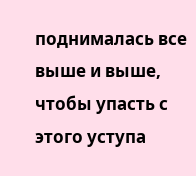поднималась все выше и выше, чтобы упасть с этого уступа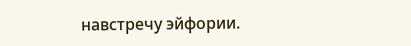навстречу эйфории.